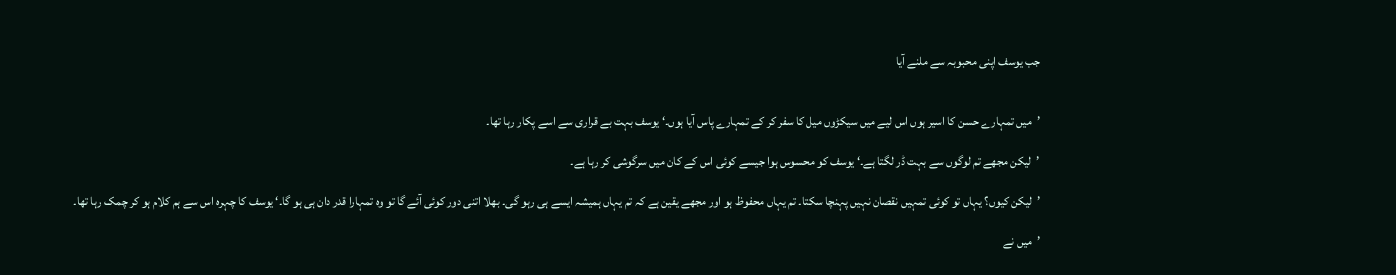جب یوسف اپنی محبوبہ سے ملنے آیا


’میں تمہارے حسن کا اسیر ہوں اس لیے میں سیکڑوں میل کا سفر کر کے تمہارے پاس آیا ہوں۔‘ یوسف بہت بے قراری سے اسے پکار رہا تھا۔

’لیکن مجھے تم لوگوں سے بہت ڈر لگتا ہے۔‘ یوسف کو محسوس ہوا جیسے کوئی اس کے کان میں سرگوشی کر رہا ہے۔

’لیکن کیوں؟ یہاں تو کوئی تمہیں نقصان نہیں پہنچا سکتا۔ تم یہاں محفوظ ہو اور مجھے یقین ہے کہ تم یہاں ہمیشہ ایسے ہی رہو گی۔ بھلا اتنی دور کوئی آئے گا تو وہ تمہارا قدر دان ہی ہو گا۔‘ یوسف کا چہرہ اس سے ہم کلام ہو کر چمک رہا تھا۔

’میں نے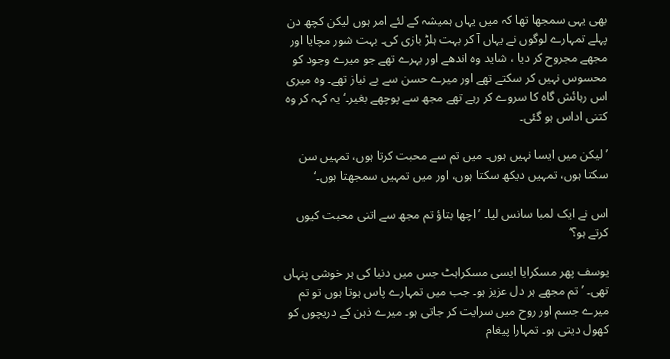بھی یہی سمجھا تھا کہ میں یہاں ہمیشہ کے لئے امر ہوں لیکن کچھ دن پہلے تمہارے لوگوں نے یہاں آ کر بہت ہلڑ بازی کی۔ بہت شور مچایا اور مجھے مجروح کر دیا ، شاید وہ اندھے اور بہرے تھے جو میرے وجود کو محسوس نہیں کر سکتے تھے اور میرے حسن سے بے نیاز تھے۔ وہ میری اس رہائش گاہ کا سروے کر رہے تھے مجھ سے پوچھے بغیر۔‘ یہ کہہ کر وہ کتنی اداس ہو گئی۔

’لیکن میں ایسا نہیں ہوں۔ میں تم سے محبت کرتا ہوں، تمہیں سن سکتا ہوں، تمہیں دیکھ سکتا ہوں، اور میں تمہیں سمجھتا ہوں۔‘

اس نے ایک لمبا سانس لیا۔ ’اچھا بتاؤ تم مجھ سے اتنی محبت کیوں کرتے ہو؟‘

یوسف پھر مسکرایا ایسی مسکراہٹ جس میں دنیا کی ہر خوشی پنہاں تھی۔ ’تم مجھے ہر دل عزیز ہو۔ جب میں تمہارے پاس ہوتا ہوں تو تم میرے جسم اور روح میں سرایت کر جاتی ہو۔ میرے ذہن کے دریچوں کو کھول دیتی ہو۔ تمہارا پیغام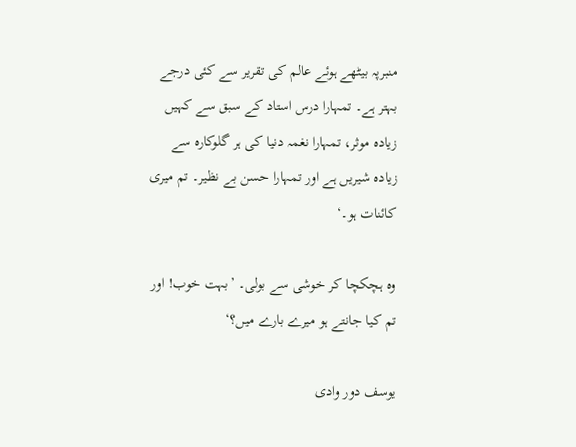منبرپہ بیٹھے ہوئے عالم کی تقریر سے کئی درجے بہتر ہے۔ تمہارا درس استاد کے سبق سے کہیں زیادہ موثر، تمہارا نغمہ دنیا کی ہر گلوکارہ سے زیادہ شیریں ہے اور تمہارا حسن بے نظیر۔ تم میری کائنات ہو۔‘

وہ ہچکچا کر خوشی سے بولی۔ ’بہت خوب! اور تم کیا جانتے ہو میرے بارے میں؟‘

یوسف دور وادی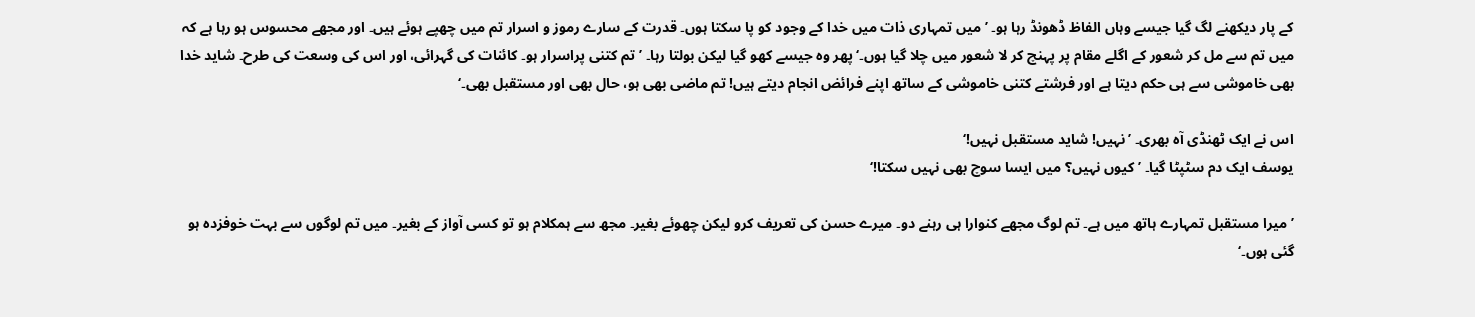کے پار دیکھنے لگ گیا جیسے وہاں الفاظ ڈھونڈ رہا ہو۔ ’میں تمہاری ذات میں خدا کے وجود کو پا سکتا ہوں۔ قدرت کے سارے رموز و اسرار تم میں چھپے ہوئے ہیں۔ اور مجھے محسوس ہو رہا ہے کہ میں تم سے مل کر شعور کے اگلے مقام پر پہنچ کر لا شعور میں چلا گیا ہوں۔‘ پھر وہ جیسے کھو گیا لیکن بولتا رہا۔ ’تم کتنی پراسرار ہو۔ کائنات کی گہرائی، اور اس کی وسعت کی طرح۔ شاید خدا بھی خاموشی سے ہی حکم دیتا ہے اور فرشتے کتنی خاموشی کے ساتھ اپنے فرائض انجام دیتے ہیں! تم ماضی بھی ہو، حال بھی اور مستقبل بھی۔‘

اس نے ایک ٹھنڈی آہ بھری۔ ’نہیں! شاید مستقبل نہیں!‘
یوسف ایک دم سٹپٹا گیا۔ ’کیوں نہیں؟ میں ایسا سوچ بھی نہیں سکتا!‘

’میرا مستقبل تمہارے ہاتھ میں ہے۔ تم لوگ مجھے کنوارا ہی رہنے دو۔ میرے حسن کی تعریف کرو لیکن چھوئے بغیر۔ مجھ سے ہمکلام ہو تو کسی آواز کے بغیر۔ میں تم لوگوں سے بہت خوفزدہ ہو گئی ہوں۔‘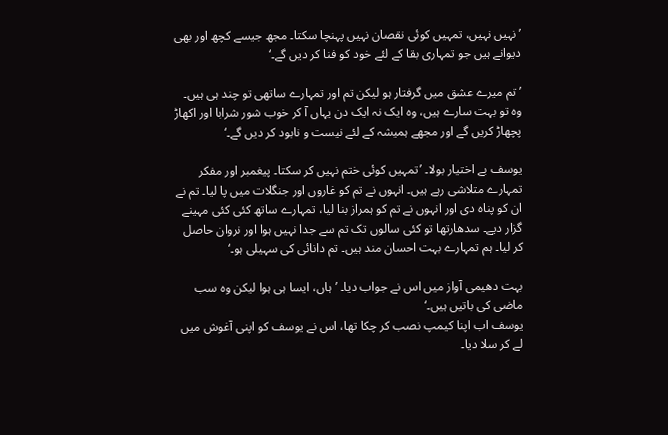’نہیں نہیں، تمہیں کوئی نقصان نہیں پہنچا سکتا۔ مجھ جیسے کچھ اور بھی دیوانے ہیں جو تمہاری بقا کے لئے خود کو فنا کر دیں گے۔‘

’تم میرے عشق میں گرفتار ہو لیکن تم اور تمہارے ساتھی تو چند ہی ہیں۔ وہ تو بہت سارے ہیں، وہ ایک نہ ایک دن یہاں آ کر خوب شور شرابا اور اکھاڑ پچھاڑ کریں گے اور مجھے ہمیشہ کے لئے نیست و نابود کر دیں گے۔‘

یوسف بے اختیار بولا۔ ’تمہیں کوئی ختم نہیں کر سکتا۔ پیغمبر اور مفکر تمہارے متلاشی رہے ہیں۔ انہوں نے تم کو غاروں اور جنگلات میں پا لیا۔ تم نے ان کو پناہ دی اور انہوں نے تم کو ہمراز بنا لیا، تمہارے ساتھ کئی کئی مہینے گزار دیے۔ سدھارتھا تو کئی سالوں تک تم سے جدا نہیں ہوا اور نروان حاصل کر لیا۔ ہم تمہارے بہت احسان مند ہیں۔ تم دانائی کی سہیلی ہو۔‘

بہت دھیمی آواز میں اس نے جواب دیا۔ ’ہاں، ایسا ہی ہوا لیکن وہ سب ماضی کی باتیں ہیں۔‘
یوسف اب اپنا کیمپ نصب کر چکا تھا، اس نے یوسف کو اپنی آغوش میں لے کر سلا دیا۔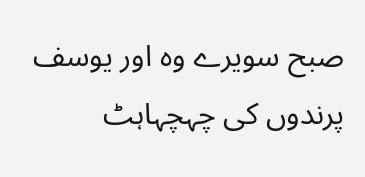صبح سویرے وہ اور یوسف پرندوں کی چہچہاہٹ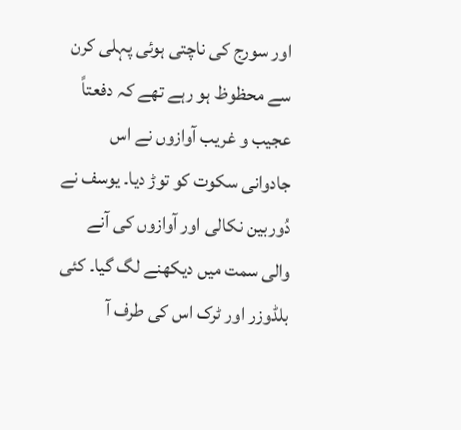اور سورج کی ناچتی ہوئی پہلی کرن سے محظوظ ہو رہے تھے کہ دفعتاً عجیب و غریب آوازوں نے اس جادوانی سکوت کو توڑ دیا۔ یوسف نے دُوربین نکالی اور آوازوں کی آنے والی سمت میں دیکھنے لگ گیا۔ کئی بلڈوزر اور ٹرک اس کی طرف آ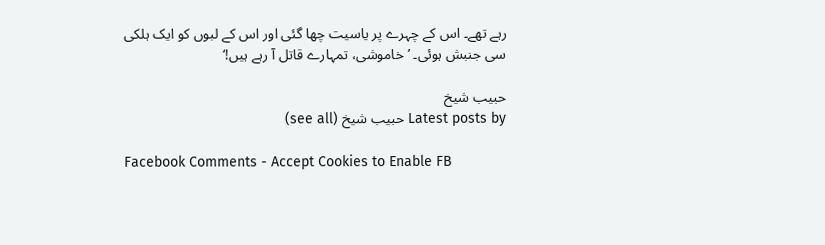رہے تھے۔ اس کے چہرے پر یاسیت چھا گئی اور اس کے لبوں کو ایک ہلکی سی جنبش ہوئی۔ ’خاموشی، تمہارے قاتل آ رہے ہیں!‘

حبیب شیخ
Latest posts by حبیب شیخ (see all)

Facebook Comments - Accept Cookies to Enable FB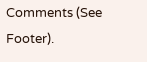Comments (See Footer).